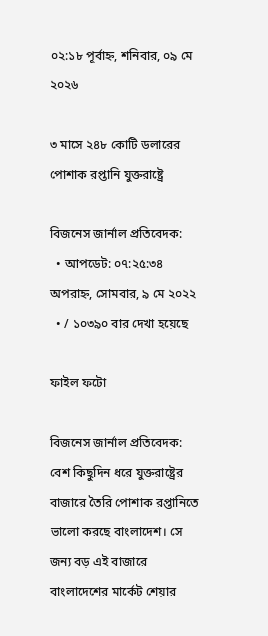০২:১৮ পূর্বাহ্ন, শনিবার, ০৯ মে ২০২৬

৩ মাসে ২৪৮ কোটি ডলারের পোশাক রপ্তানি যুক্তরাষ্ট্রে

বিজনেস জার্নাল প্রতিবেদক:
  • আপডেট: ০৭:২৫:৩৪ অপরাহ্ন, সোমবার, ৯ মে ২০২২
  • / ১০৩৯০ বার দেখা হয়েছে

ফাইল ফটো

বিজনেস জার্নাল প্রতিবেদক: বেশ কিছুদিন ধরে যুক্তরাষ্ট্রের বাজারে তৈরি পোশাক রপ্তানিতে ভালো করছে বাংলাদেশ। সে জন্য বড় এই বাজারে বাংলাদেশের মার্কেট শেয়ার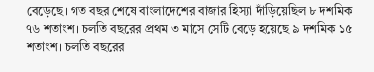বেড়েছে। গত বছর শেষে বাংলাদেশের বাজার হিস্যা দাঁড়িয়েছিল ৮ দশমিক ৭৬ শতাংশ। চলতি বছরের প্রথম ৩ মাসে সেটি বেড়ে হয়েছে ৯ দশমিক ১৫ শতাংশ। চলতি বছরের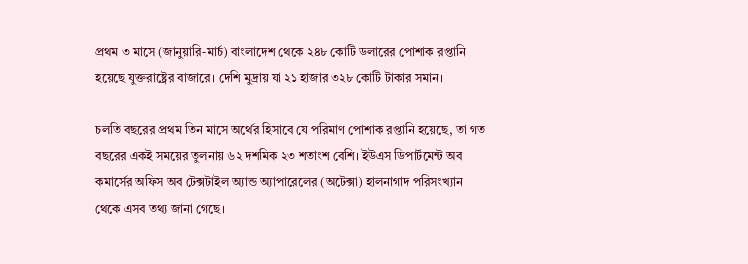প্রথম ৩ মাসে (জানুয়ারি-মার্চ) বাংলাদেশ থেকে ২৪৮ কোটি ডলারের পোশাক রপ্তানি হয়েছে যুক্তরাষ্ট্রের বাজারে। দেশি মুদ্রায় যা ২১ হাজার ৩২৮ কোটি টাকার সমান।

চলতি বছরের প্রথম তিন মাসে অর্থের হিসাবে যে পরিমাণ পোশাক রপ্তানি হয়েছে, তা গত বছরের একই সময়ের তুলনায় ৬২ দশমিক ২৩ শতাংশ বেশি। ইউএস ডিপার্টমেন্ট অব কমার্সের অফিস অব টেক্সটাইল অ্যান্ড অ্যাপারেলের (অটেক্সা) হালনাগাদ পরিসংখ্যান থেকে এসব তথ্য জানা গেছে।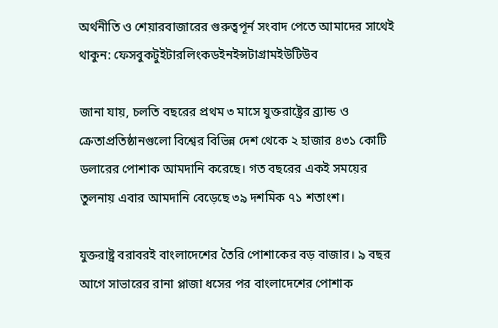অর্থনীতি ও শেয়ারবাজারের গুরুত্বপূর্ন সংবাদ পেতে আমাদের সাথেই থাকুন: ফেসবুকটুইটারলিংকডইনইন্সটাগ্রামইউটিউব

জানা যায়, চলতি বছরের প্রথম ৩ মাসে যুক্তরাষ্ট্রের ব্র্যান্ড ও ক্রেতাপ্রতিষ্ঠানগুলো বিশ্বের বিভিন্ন দেশ থেকে ২ হাজার ৪৩১ কোটি ডলারের পোশাক আমদানি করেছে। গত বছরের একই সময়ের তুলনায় এবার আমদানি বেড়েছে ৩৯ দশমিক ৭১ শতাংশ।

যুক্তরাষ্ট্র বরাবরই বাংলাদেশের তৈরি পোশাকের বড় বাজার। ৯ বছর আগে সাভারের রানা প্লাজা ধসের পর বাংলাদেশের পোশাক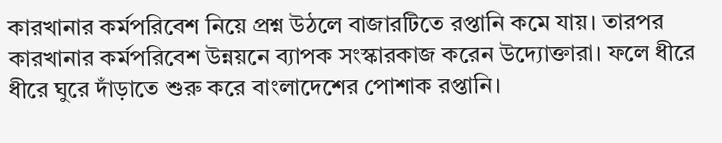কারখানার কর্মপরিবেশ নিয়ে প্রশ্ন উঠলে বাজারটিতে রপ্তানি কমে যায়। তারপর কারখানার কর্মপরিবেশ উন্নয়নে ব্যাপক সংস্কারকাজ করেন উদ্যোক্তারা। ফলে ধীরে ধীরে ঘুরে দাঁড়াতে শুরু করে বাংলাদেশের পোশাক রপ্তানি।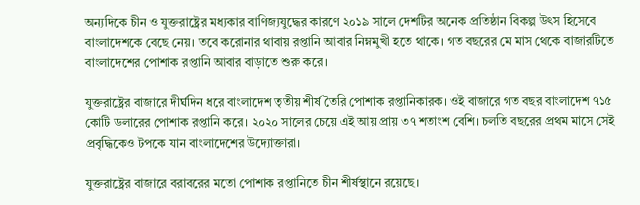অন্যদিকে চীন ও যুক্তরাষ্ট্রের মধ্যকার বাণিজ্যযুদ্ধের কারণে ২০১৯ সালে দেশটির অনেক প্রতিষ্ঠান বিকল্প উৎস হিসেবে বাংলাদেশকে বেছে নেয়। তবে করোনার থাবায় রপ্তানি আবার নিম্নমুখী হতে থাকে। গত বছরের মে মাস থেকে বাজারটিতে বাংলাদেশের পোশাক রপ্তানি আবার বাড়াতে শুরু করে।

যুক্তরাষ্ট্রের বাজারে দীর্ঘদিন ধরে বাংলাদেশ তৃতীয় শীর্ষ তৈরি পোশাক রপ্তানিকারক। ওই বাজারে গত বছর বাংলাদেশ ৭১৫ কোটি ডলারের পোশাক রপ্তানি করে। ২০২০ সালের চেয়ে এই আয় প্রায় ৩৭ শতাংশ বেশি। চলতি বছরের প্রথম মাসে সেই প্রবৃদ্ধিকেও টপকে যান বাংলাদেশের উদ্যোক্তারা।

যুক্তরাষ্ট্রের বাজারে বরাবরের মতো পোশাক রপ্তানিতে চীন শীর্ষস্থানে রয়েছে।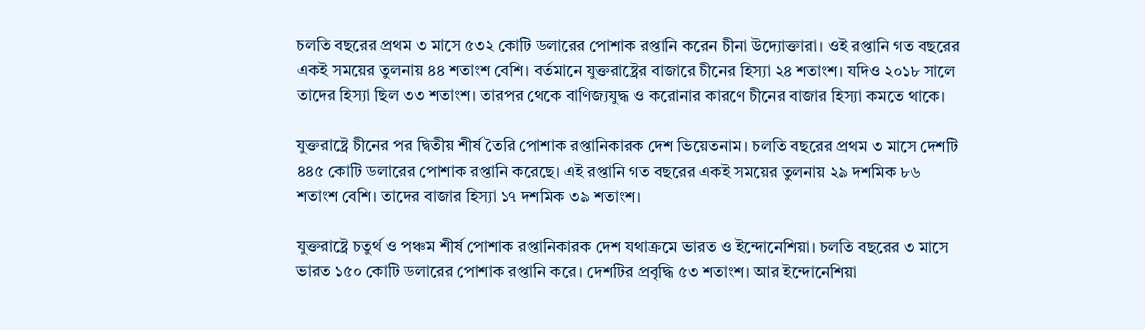চলতি বছরের প্রথম ৩ মাসে ৫৩২ কোটি ডলারের পোশাক রপ্তানি করেন চীনা উদ্যোক্তারা। ওই রপ্তানি গত বছরের একই সময়ের তুলনায় ৪৪ শতাংশ বেশি। বর্তমানে যুক্তরাষ্ট্রের বাজারে চীনের হিস্যা ২৪ শতাংশ। যদিও ২০১৮ সালে তাদের হিস্যা ছিল ৩৩ শতাংশ। তারপর থেকে বাণিজ্যযুদ্ধ ও করোনার কারণে চীনের বাজার হিস্যা কমতে থাকে।

যুক্তরাষ্ট্রে চীনের পর দ্বিতীয় শীর্ষ তৈরি পোশাক রপ্তানিকারক দেশ ভিয়েতনাম। চলতি বছরের প্রথম ৩ মাসে দেশটি ৪৪৫ কোটি ডলারের পোশাক রপ্তানি করেছে। এই রপ্তানি গত বছরের একই সময়ের তুলনায় ২৯ দশমিক ৮৬ শতাংশ বেশি। তাদের বাজার হিস্যা ১৭ দশমিক ৩৯ শতাংশ।

যুক্তরাষ্ট্রে চতুর্থ ও পঞ্চম শীর্ষ পোশাক রপ্তানিকারক দেশ যথাক্রমে ভারত ও ইন্দোনেশিয়া। চলতি বছরের ৩ মাসে ভারত ১৫০ কোটি ডলারের পোশাক রপ্তানি করে। দেশটির প্রবৃদ্ধি ৫৩ শতাংশ। আর ইন্দোনেশিয়া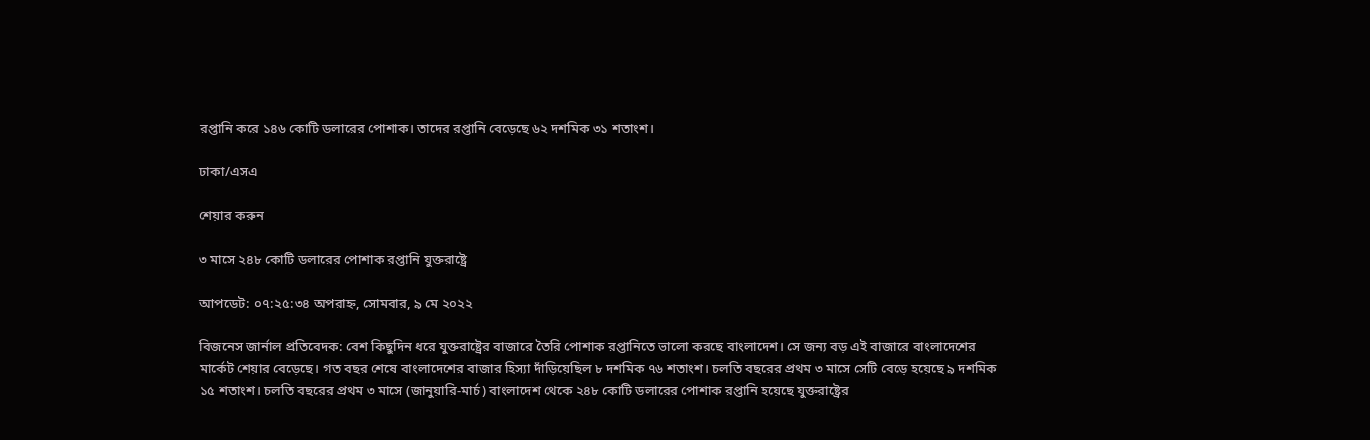রপ্তানি করে ১৪৬ কোটি ডলারের পোশাক। তাদের রপ্তানি বেড়েছে ৬২ দশমিক ৩১ শতাংশ।

ঢাকা/এসএ

শেয়ার করুন

৩ মাসে ২৪৮ কোটি ডলারের পোশাক রপ্তানি যুক্তরাষ্ট্রে

আপডেট: ০৭:২৫:৩৪ অপরাহ্ন, সোমবার, ৯ মে ২০২২

বিজনেস জার্নাল প্রতিবেদক: বেশ কিছুদিন ধরে যুক্তরাষ্ট্রের বাজারে তৈরি পোশাক রপ্তানিতে ভালো করছে বাংলাদেশ। সে জন্য বড় এই বাজারে বাংলাদেশের মার্কেট শেয়ার বেড়েছে। গত বছর শেষে বাংলাদেশের বাজার হিস্যা দাঁড়িয়েছিল ৮ দশমিক ৭৬ শতাংশ। চলতি বছরের প্রথম ৩ মাসে সেটি বেড়ে হয়েছে ৯ দশমিক ১৫ শতাংশ। চলতি বছরের প্রথম ৩ মাসে (জানুয়ারি-মার্চ) বাংলাদেশ থেকে ২৪৮ কোটি ডলারের পোশাক রপ্তানি হয়েছে যুক্তরাষ্ট্রের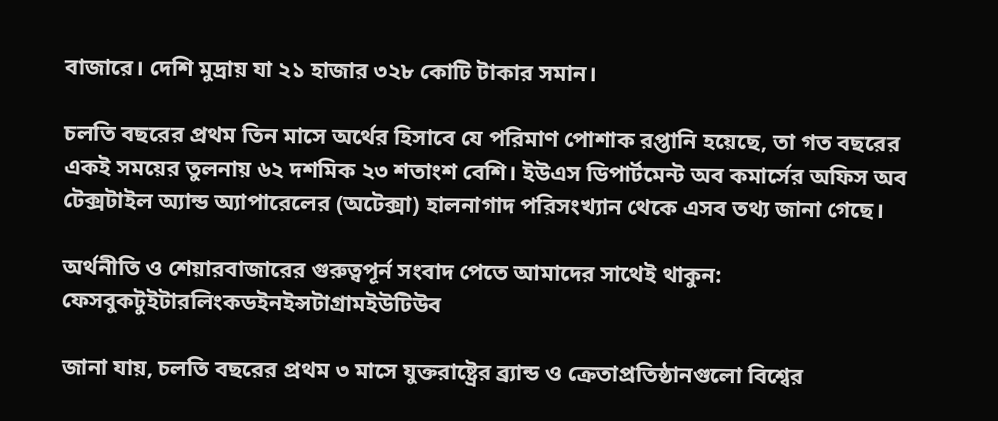বাজারে। দেশি মুদ্রায় যা ২১ হাজার ৩২৮ কোটি টাকার সমান।

চলতি বছরের প্রথম তিন মাসে অর্থের হিসাবে যে পরিমাণ পোশাক রপ্তানি হয়েছে, তা গত বছরের একই সময়ের তুলনায় ৬২ দশমিক ২৩ শতাংশ বেশি। ইউএস ডিপার্টমেন্ট অব কমার্সের অফিস অব টেক্সটাইল অ্যান্ড অ্যাপারেলের (অটেক্সা) হালনাগাদ পরিসংখ্যান থেকে এসব তথ্য জানা গেছে।

অর্থনীতি ও শেয়ারবাজারের গুরুত্বপূর্ন সংবাদ পেতে আমাদের সাথেই থাকুন: ফেসবুকটুইটারলিংকডইনইন্সটাগ্রামইউটিউব

জানা যায়, চলতি বছরের প্রথম ৩ মাসে যুক্তরাষ্ট্রের ব্র্যান্ড ও ক্রেতাপ্রতিষ্ঠানগুলো বিশ্বের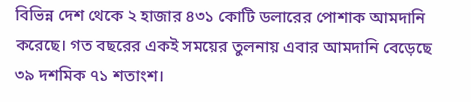বিভিন্ন দেশ থেকে ২ হাজার ৪৩১ কোটি ডলারের পোশাক আমদানি করেছে। গত বছরের একই সময়ের তুলনায় এবার আমদানি বেড়েছে ৩৯ দশমিক ৭১ শতাংশ।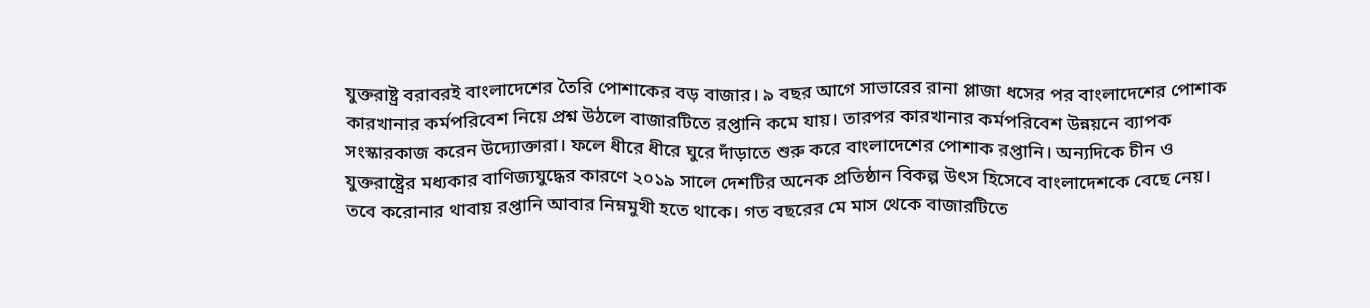যুক্তরাষ্ট্র বরাবরই বাংলাদেশের তৈরি পোশাকের বড় বাজার। ৯ বছর আগে সাভারের রানা প্লাজা ধসের পর বাংলাদেশের পোশাক কারখানার কর্মপরিবেশ নিয়ে প্রশ্ন উঠলে বাজারটিতে রপ্তানি কমে যায়। তারপর কারখানার কর্মপরিবেশ উন্নয়নে ব্যাপক সংস্কারকাজ করেন উদ্যোক্তারা। ফলে ধীরে ধীরে ঘুরে দাঁড়াতে শুরু করে বাংলাদেশের পোশাক রপ্তানি। অন্যদিকে চীন ও যুক্তরাষ্ট্রের মধ্যকার বাণিজ্যযুদ্ধের কারণে ২০১৯ সালে দেশটির অনেক প্রতিষ্ঠান বিকল্প উৎস হিসেবে বাংলাদেশকে বেছে নেয়। তবে করোনার থাবায় রপ্তানি আবার নিম্নমুখী হতে থাকে। গত বছরের মে মাস থেকে বাজারটিতে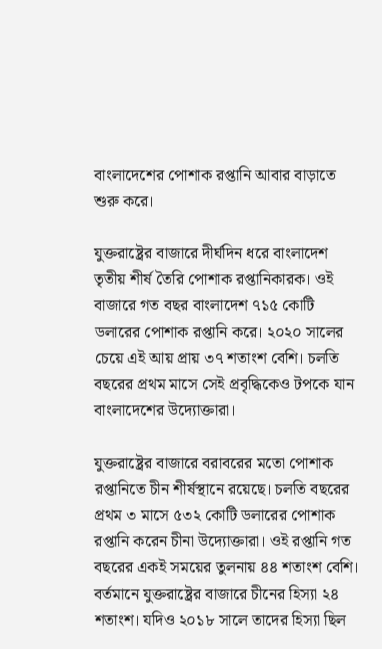বাংলাদেশের পোশাক রপ্তানি আবার বাড়াতে শুরু করে।

যুক্তরাষ্ট্রের বাজারে দীর্ঘদিন ধরে বাংলাদেশ তৃতীয় শীর্ষ তৈরি পোশাক রপ্তানিকারক। ওই বাজারে গত বছর বাংলাদেশ ৭১৫ কোটি ডলারের পোশাক রপ্তানি করে। ২০২০ সালের চেয়ে এই আয় প্রায় ৩৭ শতাংশ বেশি। চলতি বছরের প্রথম মাসে সেই প্রবৃদ্ধিকেও টপকে যান বাংলাদেশের উদ্যোক্তারা।

যুক্তরাষ্ট্রের বাজারে বরাবরের মতো পোশাক রপ্তানিতে চীন শীর্ষস্থানে রয়েছে। চলতি বছরের প্রথম ৩ মাসে ৫৩২ কোটি ডলারের পোশাক রপ্তানি করেন চীনা উদ্যোক্তারা। ওই রপ্তানি গত বছরের একই সময়ের তুলনায় ৪৪ শতাংশ বেশি। বর্তমানে যুক্তরাষ্ট্রের বাজারে চীনের হিস্যা ২৪ শতাংশ। যদিও ২০১৮ সালে তাদের হিস্যা ছিল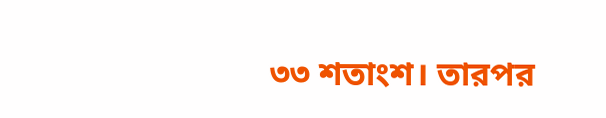৩৩ শতাংশ। তারপর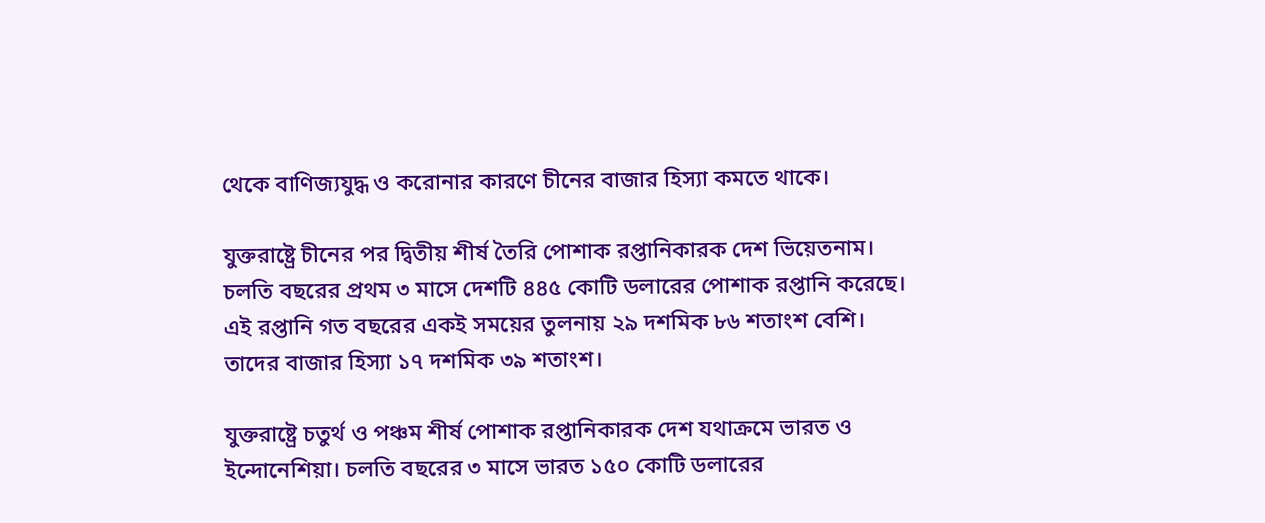থেকে বাণিজ্যযুদ্ধ ও করোনার কারণে চীনের বাজার হিস্যা কমতে থাকে।

যুক্তরাষ্ট্রে চীনের পর দ্বিতীয় শীর্ষ তৈরি পোশাক রপ্তানিকারক দেশ ভিয়েতনাম। চলতি বছরের প্রথম ৩ মাসে দেশটি ৪৪৫ কোটি ডলারের পোশাক রপ্তানি করেছে। এই রপ্তানি গত বছরের একই সময়ের তুলনায় ২৯ দশমিক ৮৬ শতাংশ বেশি। তাদের বাজার হিস্যা ১৭ দশমিক ৩৯ শতাংশ।

যুক্তরাষ্ট্রে চতুর্থ ও পঞ্চম শীর্ষ পোশাক রপ্তানিকারক দেশ যথাক্রমে ভারত ও ইন্দোনেশিয়া। চলতি বছরের ৩ মাসে ভারত ১৫০ কোটি ডলারের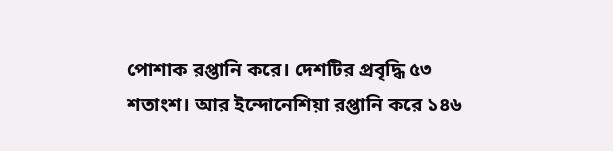পোশাক রপ্তানি করে। দেশটির প্রবৃদ্ধি ৫৩ শতাংশ। আর ইন্দোনেশিয়া রপ্তানি করে ১৪৬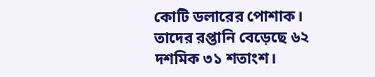কোটি ডলারের পোশাক। তাদের রপ্তানি বেড়েছে ৬২ দশমিক ৩১ শতাংশ।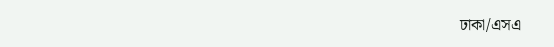ঢাকা/এসএ